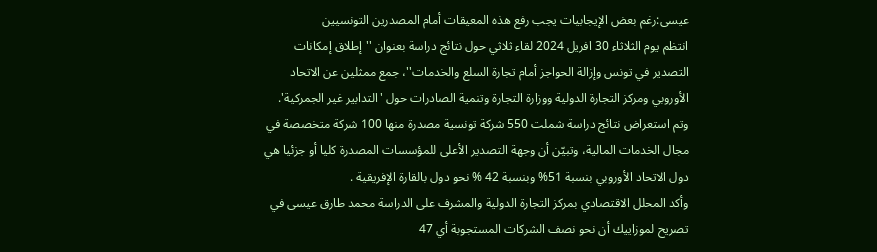عيسى:رغم بعض الإيجابيات يجب رفع هذه المعيقات أمام المصدرين التونسيين
انتظم يوم الثلاثاء 30 افريل 2024 لقاء ثلاثي حول نتائج دراسة بعنوان ''إطلاق إمكانات التصدير في تونس وإزالة الحواجز أمام تجارة السلع والخدمات''، جمع ممثلين عن الاتحاد الأوروبي ومركز التجارة الدولية ووزارة التجارة وتنمية الصادرات حول 'التدابير غير الجمركية'.
وتم استعراض نتائج دراسة شملت 550 شركة تونسية مصدرة منها 100 شركة متخصصة في مجال الخدمات المالية، وتبيّن أن وجهة التصدير الأعلى للمؤسسات المصدرة كليا أو جزئيا هي دول الاتحاد الأوروبي بنسبة 51% وبنسبة 42 % نحو دول بالقارة الإفريقية .
وأكد المحلل الاقتصادي بمركز التجارة الدولية والمشرف على الدراسة محمد طارق عيسى في تصريح لموزاييك أن نحو نصف الشركات المستجوبة أي 47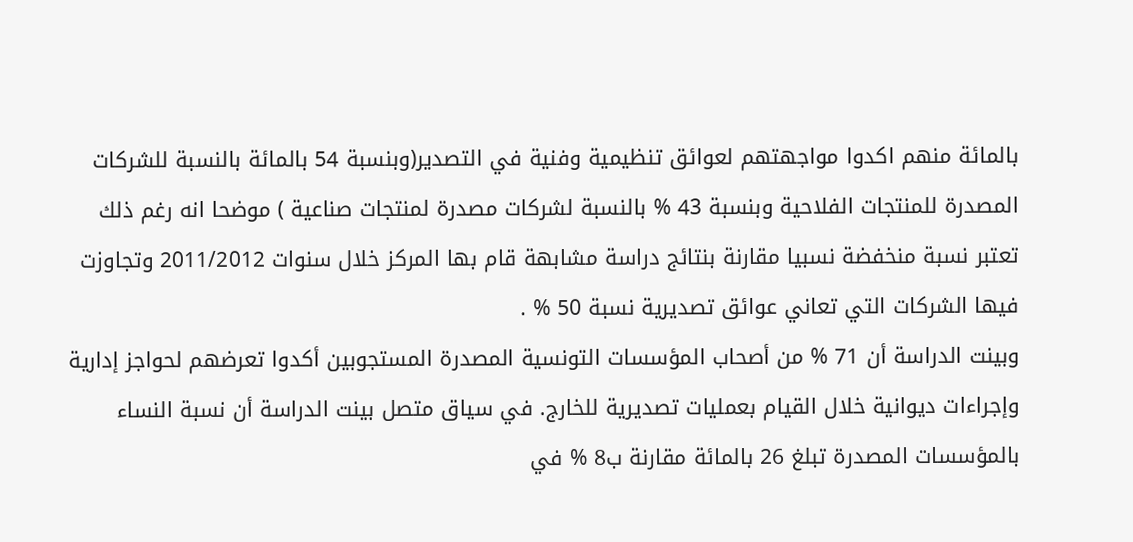بالمائة منهم اكدوا مواجهتهم لعوائق تنظيمية وفنية في التصدير(وبنسبة 54 بالمائة بالنسبة للشركات المصدرة للمنتجات الفلاحية وبنسبة 43 % بالنسبة لشركات مصدرة لمنتجات صناعية ) موضحا انه رغم ذلك تعتبر نسبة منخفضة نسبيا مقارنة بنتائج دراسة مشابهة قام بها المركز خلال سنوات 2011/2012 وتجاوزت فيها الشركات التي تعاني عوائق تصديرية نسبة 50 % .
وبينت الدراسة أن 71 % من أصحاب المؤسسات التونسية المصدرة المستجوبين أكدوا تعرضهم لحواجز إدارية وإجراءات ديوانية خلال القيام بعمليات تصديرية للخارج. في سياق متصل بينت الدراسة أن نسبة النساء بالمؤسسات المصدرة تبلغ 26 بالمائة مقارنة ب8 % في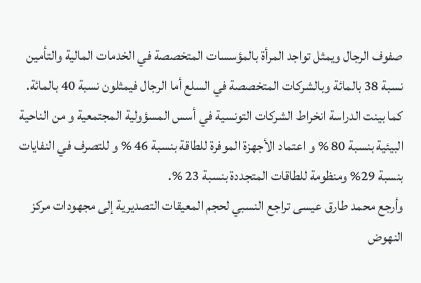صفوف الرجال ويمثل تواجد المرأة بالمؤسسات المتخصصة في الخدمات المالية والتأمين نسبة 38 بالمائة وبالشركات المتخصصة في السلع أما الرجال فيمثلون نسبة 40 بالمائة.
كما بينت الدراسة انخراط الشركات التونسية في أسس المسؤولية المجتمعية و من الناحية البيئية بنسبة 80 % و اعتماد الأجهزة الموفرة للطاقة بنسبة 46 % و للتصرف في النفايات بنسبة 29% ومنظومة للطاقات المتجددة بنسبة 23 %.
وأرجع محمد طارق عيسى تراجع النسبي لحجم المعيقات التصديرية إلى مجهودات مركز النهوض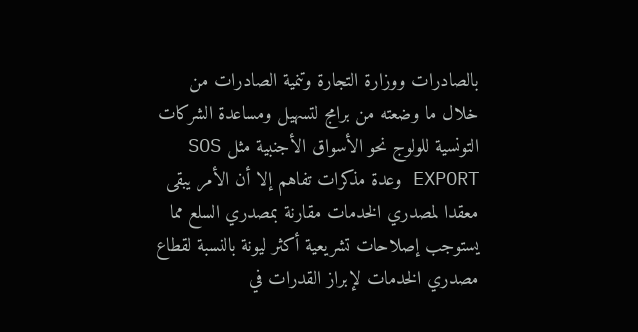بالصادرات ووزارة التجارة وتنمية الصادرات من خلال ما وضعته من برامج لتسهيل ومساعدة الشركات التونسية للولوج نحو الأسواق الأجنبية مثل SOS EXPORT وعدة مذكرات تفاهم إلا أن الأمر يبقى معقدا لمصدري الخدمات مقارنة بمصدري السلع مما يستوجب إصلاحات تشريعية أكثر ليونة بالنسبة لقطاع مصدري الخدمات لإبراز القدرات في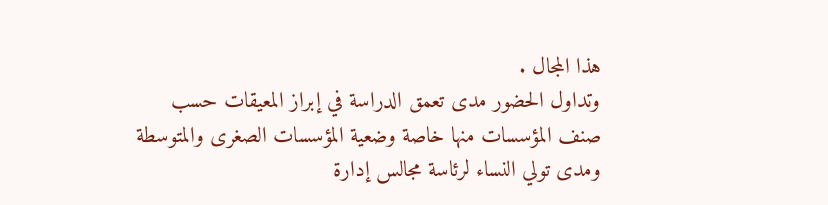هذا المجال .
وتداول الحضور مدى تعمق الدراسة في إبراز المعيقات حسب صنف المؤسسات منها خاصة وضعية المؤسسات الصغرى والمتوسطة ومدى تولي النساء لرئاسة مجالس إدارة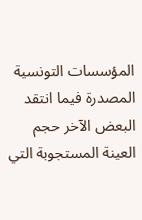المؤسسات التونسية المصدرة فيما انتقد البعض الآخر حجم العينة المستجوبة التي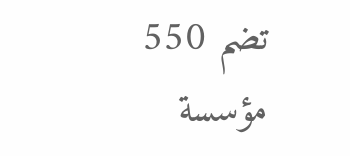تضم 550 مؤسسة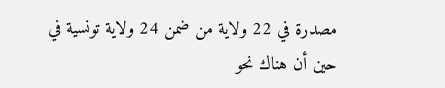مصدرة في 22 ولاية من ضمن 24 ولاية تونسية في حين أن هناك نحو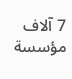7 آلاف مؤسسة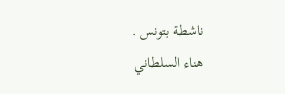ناشطة بتونس .
هناء السلطاني